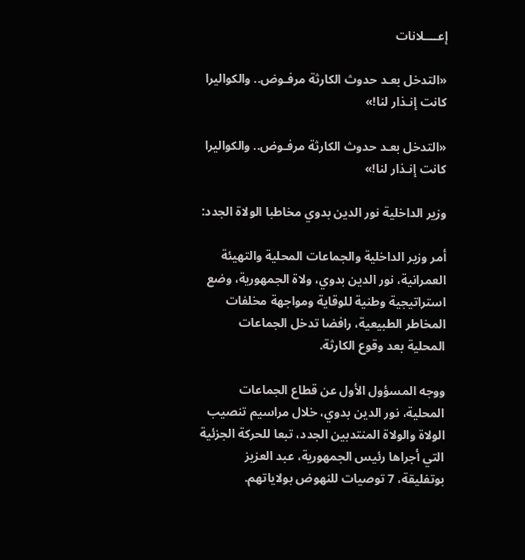إعــــلانات

«التدخل بعـد حدوث الكارثة مرفـوض.. والكواليرا كانت إنـذار لنا!»

«التدخل بعـد حدوث الكارثة مرفـوض.. والكواليرا كانت إنـذار لنا!»

وزير الداخلية نور الدين بدوي مخاطبا الولاة الجدد:

أمر وزير الداخلية والجماعات المحلية والتهيئة العمرانية، نور الدين بدوي، ولاة الجمهورية، وضع استراتيجية وطنية للوقاية ومواجهة مخلفات المخاطر الطبيعية، رافضا تدخل الجماعات المحلية بعد وقوع الكارثة.

ووجه المسؤول الأول عن قطاع الجماعات المحلية، نور الدين بدوي، خلال مراسيم تنصيب الولاة والولاة المنتدبين الجدد، تبعا للحركة الجزئية التي أجراها رئيس الجمهورية، عبد العزيز بوتفليقة، 7 توصيات للنهوض بولاياتهم.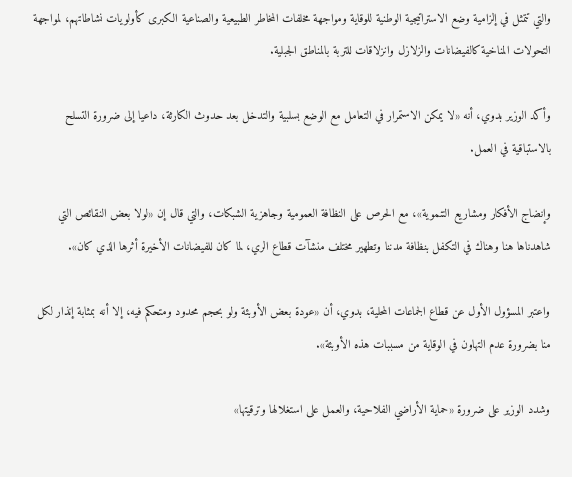والتي تتمثل في إلزامية وضع الاستراتيجية الوطنية للوقاية ومواجهة مخلفات المخاطر الطبيعية والصناعية الكبرى كأولويات نشاطاتهم، لمواجهة التحولات المناخية كالفيضانات والزلازل وانزلاقات للتربة بالمناطق الجبلية.

وأكد الوزير بدوي، أنه «لا يمكن الاستمرار في التعامل مع الوضع بسلبية والتدخل بعد حدوث الكارثة، داعيا إلى ضرورة التسلح بالاستباقية في العمل.

وإنضاج الأفكار ومشاريع التنموية»، مع الحرص على النظافة العمومية وجاهزية الشبكات، والتي قال إن «لولا بعض النقائص التي شاهدناها هنا وهناك في التكفل بنظافة مدننا وتطهير مختلف منشآت قطاع الري، لما كان للفيضانات الأخيرة أثرها الذي كان».

واعتبر المسؤول الأول عن قطاع الجماعات المحلية، بدوي، أن «عودة بعض الأوبئة ولو بحجم محدود ومتحكم فيه، إلا أنه بمثابة إنذار لكل منا بضرورة عدم التهاون في الوقاية من مسببات هذه الأوبئة».

وشدد الوزير على ضرورة «حماية الأراضي الفلاحية، والعمل على استغلالها وترقيتها»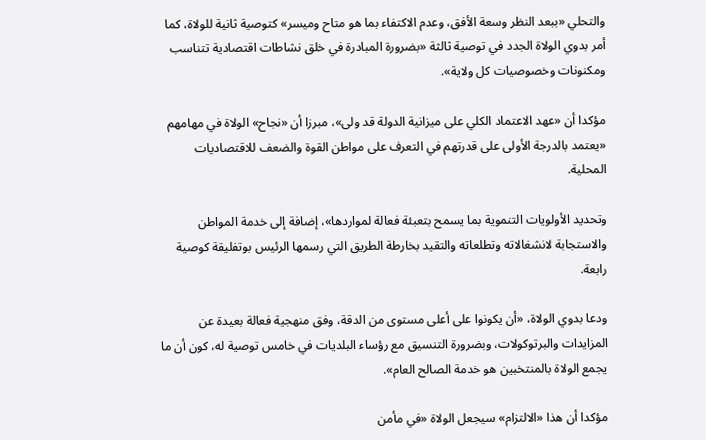والتحلي «ببعد النظر وسعة الأفق، وعدم الاكتفاء بما هو متاح وميسر» كتوصية ثانية للولاة، كما أمر بدوي الولاة الجدد في توصية ثالثة «بضرورة المبادرة في خلق نشاطات اقتصادية تتناسب ومكنونات وخصوصيات كل ولاية».

مؤكدا أن «عهد الاعتماد الكلي على ميزانية الدولة قد ولى»، مبرزا أن «نجاح» الولاة في مهامهم «يعتمد بالدرجة الأولى على قدرتهم في التعرف على مواطن القوة والضعف للاقتصاديات المحلية.

وتحديد الأولويات التنموية بما يسمح بتعبئة فعالة لمواردها»، إضافة إلى خدمة المواطن والاستجابة لانشغالاته وتطلعاته والتقيد بخارطة الطريق التي رسمها الرئيس بوتفليقة كوصية رابعة.

ودعا بدوي الولاة، «أن يكونوا على أعلى مستوى من الدقة، وفق منهجية فعالة بعيدة عن المزايدات والبرتوكولات، وبضرورة التنسيق مع رؤساء البلديات في خامس توصية له، كون أن ما يجمع الولاة بالمنتخبين هو خدمة الصالح العام».

مؤكدا أن هذا «الالتزام» سيجعل الولاة «في مأمن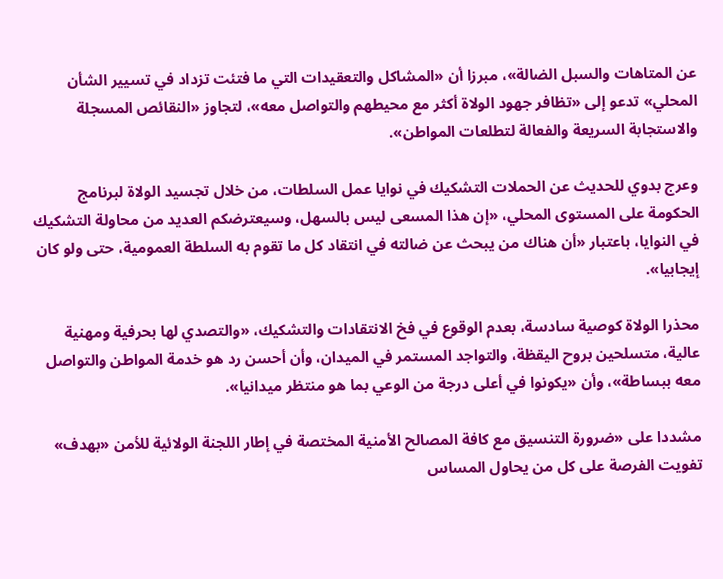عن المتاهات والسبل الضالة»، مبرزا أن «المشاكل والتعقيدات التي ما فتئت تزداد في تسيير الشأن المحلي» تدعو إلى «تظافر جهود الولاة أكثر مع محيطهم والتواصل معه»، لتجاوز «النقائص المسجلة والاستجابة السريعة والفعالة لتطلعات المواطن».

وعرج بدوي للحديث عن الحملات التشكيك في نوايا عمل السلطات، من خلال تجسيد الولاة لبرنامج الحكومة على المستوى المحلي، «إن هذا المسعى ليس بالسهل، وسيعترضكم العديد من محاولة التشكيك في النوايا، باعتبار «أن هناك من يبحث عن ضالته في انتقاد كل ما تقوم به السلطة العمومية، حتى ولو كان إيجابيا».

محذرا الولاة كوصية سادسة، بعدم الوقوع في فخ الانتقادات والتشكيك، «والتصدي لها بحرفية ومهنية عالية، متسلحين بروح اليقظة، والتواجد المستمر في الميدان، وأن أحسن رد هو خدمة المواطن والتواصل معه ببساطة»، وأن «يكونوا في أعلى درجة من الوعي بما هو منتظر ميدانيا».

مشددا على «ضرورة التنسيق مع كافة المصالح الأمنية المختصة في إطار اللجنة الولائية للأمن «بهدف» تفويت الفرصة على كل من يحاول المساس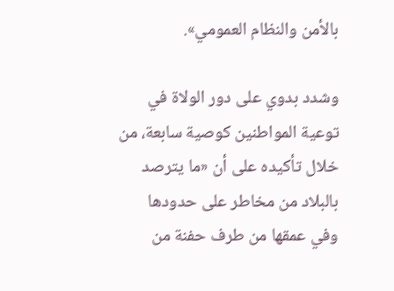بالأمن والنظام العمومي».

وشدد بدوي على دور الولاة في توعية المواطنين كوصية سابعة، من خلال تأكيده على أن «ما يترصد بالبلاد من مخاطر على حدودها وفي عمقها من طرف حفنة من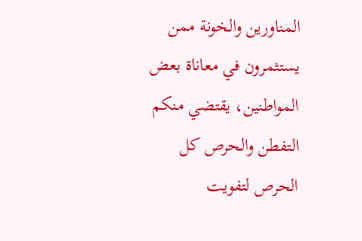المناورين والخونة ممن يستثمرون في معاناة بعض المواطنين، يقتضي منكم التفطن والحرص كل الحرص لتفويت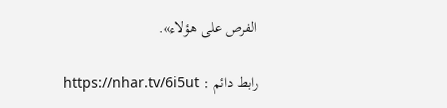الفرص على هؤلاء».

رابط دائم : https://nhar.tv/6i5ut